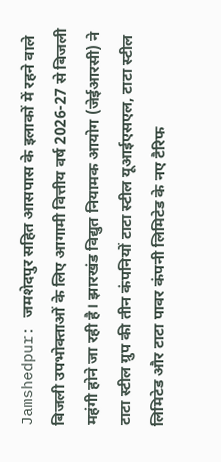Jamshedpur: जमशेदपुर सहित आसपास के इलाकों में रहने वाले बिजली उपभोक्ताओं के लिए आगामी वित्तीय वर्ष 2026-27 से बिजली महंगी होने जा रही है। झारखंड विद्युत नियामक आयोग (जेईआरसी) ने टाटा स्टील ग्रुप की तीन कंपनियों टाटा स्टील यूआईएसएल, टाटा स्टील लिमिटेड और टाटा पावर कंपनी लिमिटेड के नए टैरिफ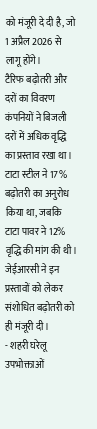को मंजूरी दे दी है, जो 1 अप्रैल 2026 से लागू होंगे।
टैरिफ बढ़ोतरी और दरों का विवरण
कंपनियों ने बिजली दरों में अधिक वृद्धि का प्रस्ताव रखा था। टाटा स्टील ने 17% बढ़ोतरी का अनुरोध किया था, जबकि टाटा पावर ने 12% वृद्धि की मांग की थी। जेईआरसी ने इन प्रस्तावों को लेकर संशोधित बढ़ोतरी को ही मंजूरी दी।
- शहरी घरेलू उपभोक्ताओं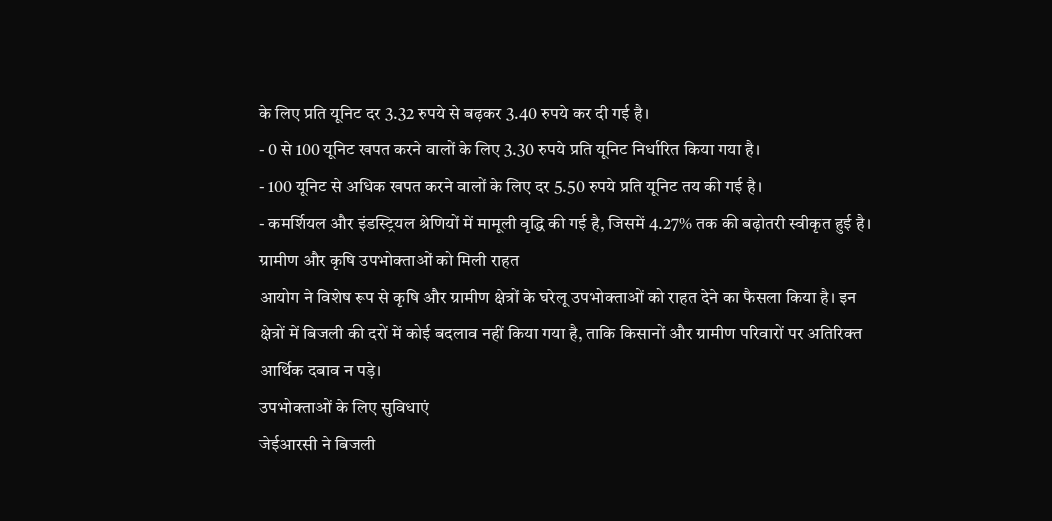के लिए प्रति यूनिट दर 3.32 रुपये से बढ़कर 3.40 रुपये कर दी गई है।
- 0 से 100 यूनिट खपत करने वालों के लिए 3.30 रुपये प्रति यूनिट निर्धारित किया गया है।
- 100 यूनिट से अधिक खपत करने वालों के लिए दर 5.50 रुपये प्रति यूनिट तय की गई है।
- कमर्शियल और इंडस्ट्रियल श्रेणियों में मामूली वृद्धि की गई है, जिसमें 4.27% तक की बढ़ोतरी स्वीकृत हुई है।
ग्रामीण और कृषि उपभोक्ताओं को मिली राहत
आयोग ने विशेष रूप से कृषि और ग्रामीण क्षेत्रों के घरेलू उपभोक्ताओं को राहत देने का फैसला किया है। इन क्षेत्रों में बिजली की दरों में कोई बदलाव नहीं किया गया है, ताकि किसानों और ग्रामीण परिवारों पर अतिरिक्त आर्थिक दबाव न पड़े।
उपभोक्ताओं के लिए सुविधाएं
जेईआरसी ने बिजली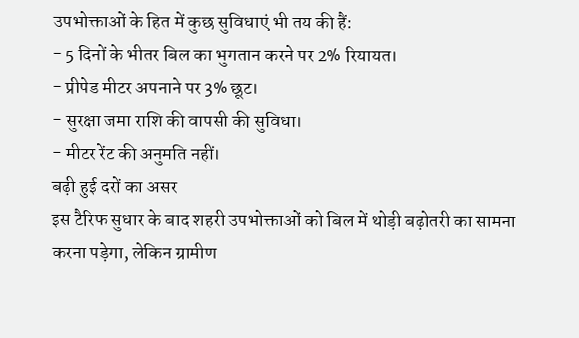उपभोक्ताओं के हित में कुछ सुविधाएं भी तय की हैं:
- 5 दिनों के भीतर बिल का भुगतान करने पर 2% रियायत।
- प्रीपेड मीटर अपनाने पर 3% छूट।
- सुरक्षा जमा राशि की वापसी की सुविधा।
- मीटर रेंट की अनुमति नहीं।
बढ़ी हुई दरों का असर
इस टैरिफ सुधार के बाद शहरी उपभोक्ताओं को बिल में थोड़ी बढ़ोतरी का सामना करना पड़ेगा, लेकिन ग्रामीण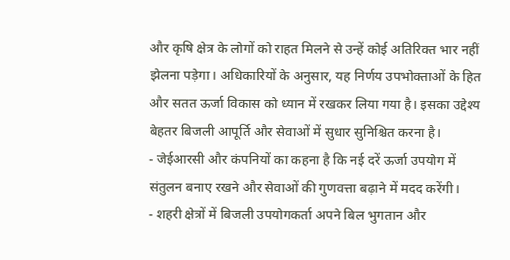और कृषि क्षेत्र के लोगों को राहत मिलने से उन्हें कोई अतिरिक्त भार नहीं झेलना पड़ेगा। अधिकारियों के अनुसार, यह निर्णय उपभोक्ताओं के हित और सतत ऊर्जा विकास को ध्यान में रखकर लिया गया है। इसका उद्देश्य बेहतर बिजली आपूर्ति और सेवाओं में सुधार सुनिश्चित करना है।
- जेईआरसी और कंपनियों का कहना है कि नई दरें ऊर्जा उपयोग में संतुलन बनाए रखने और सेवाओं की गुणवत्ता बढ़ाने में मदद करेंगी।
- शहरी क्षेत्रों में बिजली उपयोगकर्ता अपने बिल भुगतान और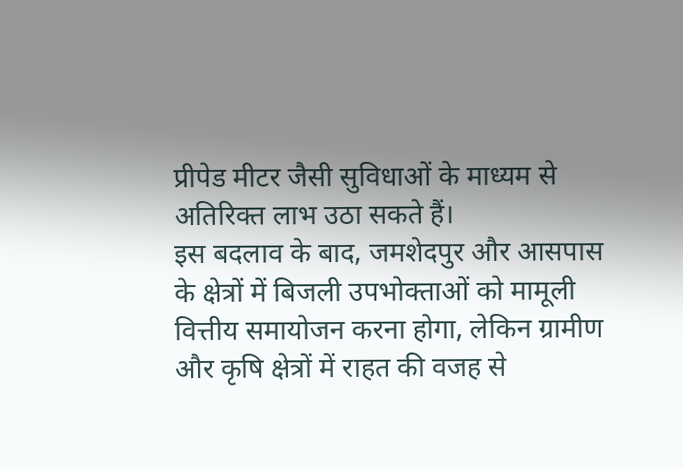प्रीपेड मीटर जैसी सुविधाओं के माध्यम से अतिरिक्त लाभ उठा सकते हैं।
इस बदलाव के बाद, जमशेदपुर और आसपास के क्षेत्रों में बिजली उपभोक्ताओं को मामूली वित्तीय समायोजन करना होगा, लेकिन ग्रामीण और कृषि क्षेत्रों में राहत की वजह से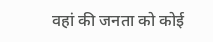वहां की जनता को कोई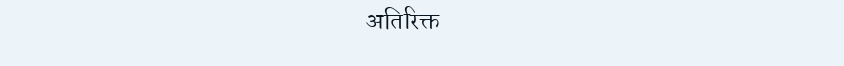अतिरिक्त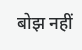बोझ नहीं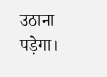उठाना पड़ेगा।